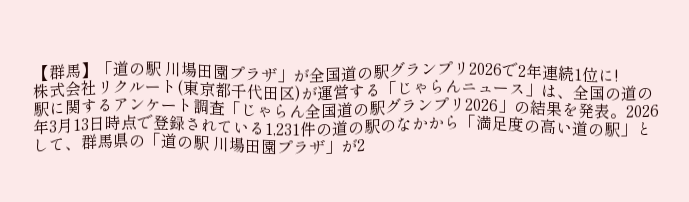【群馬】「道の駅 川場田園プラザ」が全国道の駅グランプリ2026で2年連続1位に!
株式会社リクルート(東京都千代田区)が運営する「じゃらんニュース」は、全国の道の駅に関するアンケート調査「じゃらん全国道の駅グランプリ2026」の結果を発表。2026年3月13日時点で登録されている1,231件の道の駅のなかから「満足度の高い道の駅」として、群馬県の「道の駅 川場田園プラザ」が2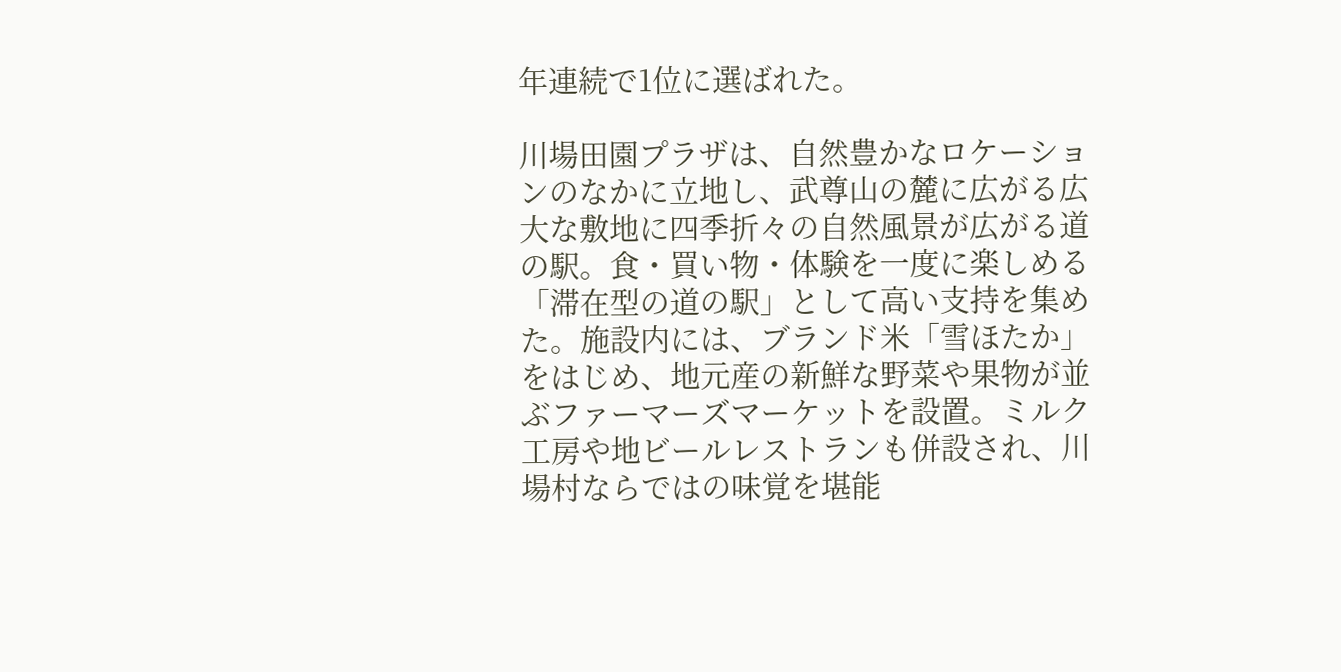年連続で1位に選ばれた。

川場田園プラザは、自然豊かなロケーションのなかに立地し、武尊山の麓に広がる広大な敷地に四季折々の自然風景が広がる道の駅。食・買い物・体験を一度に楽しめる「滞在型の道の駅」として高い支持を集めた。施設内には、ブランド米「雪ほたか」をはじめ、地元産の新鮮な野菜や果物が並ぶファーマーズマーケットを設置。ミルク工房や地ビールレストランも併設され、川場村ならではの味覚を堪能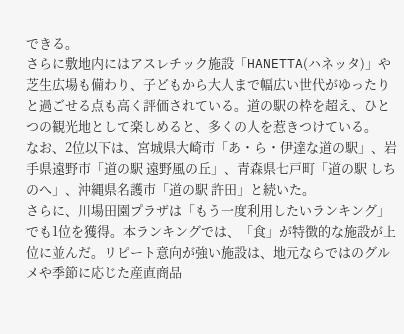できる。
さらに敷地内にはアスレチック施設「HANETTA(ハネッタ)」や芝生広場も備わり、子どもから大人まで幅広い世代がゆったりと過ごせる点も高く評価されている。道の駅の枠を超え、ひとつの観光地として楽しめると、多くの人を惹きつけている。
なお、2位以下は、宮城県大崎市「あ・ら・伊達な道の駅」、岩手県遠野市「道の駅 遠野風の丘」、青森県七戸町「道の駅 しちのへ」、沖縄県名護市「道の駅 許田」と続いた。
さらに、川場田園プラザは「もう一度利用したいランキング」でも1位を獲得。本ランキングでは、「食」が特徴的な施設が上位に並んだ。リピート意向が強い施設は、地元ならではのグルメや季節に応じた産直商品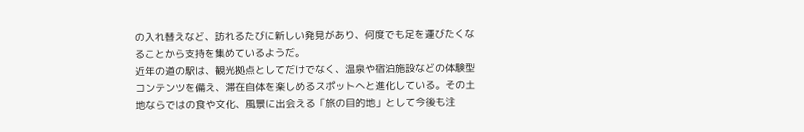の入れ替えなど、訪れるたびに新しい発見があり、何度でも足を運びたくなることから支持を集めているようだ。
近年の道の駅は、観光拠点としてだけでなく、温泉や宿泊施設などの体験型コンテンツを備え、滞在自体を楽しめるスポットへと進化している。その土地ならではの食や文化、風景に出会える「旅の目的地」として今後も注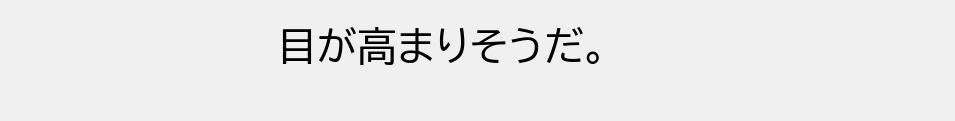目が高まりそうだ。